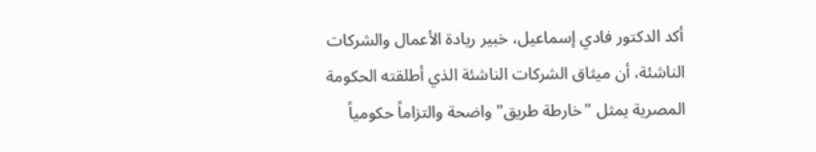أكد الدكتور فادي إسماعيل، خبير ريادة الأعمال والشركات الناشئة، أن ميثاق الشركات الناشئة الذي أطلقته الحكومة المصرية يمثل "خارطة طريق" واضحة والتزاماً حكومياً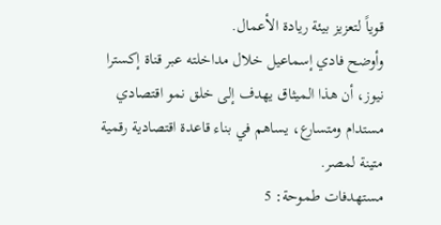قوياً لتعزيز بيئة ريادة الأعمال.
وأوضح فادي إسماعيل خلال مداخلته عبر قناة إكسترا نيوز، أن هذا الميثاق يهدف إلى خلق نمو اقتصادي مستدام ومتسارع، يساهم في بناء قاعدة اقتصادية رقمية متينة لمصر.
مستهدفات طموحة: 5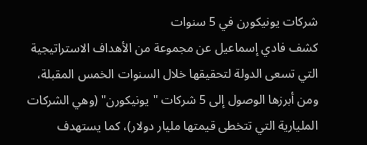شركات يونيكورن في 5 سنوات
كشف فادي إسماعيل عن مجموعة من الأهداف الاستراتيجية التي تسعى الدولة لتحقيقها خلال السنوات الخمس المقبلة، ومن أبرزها الوصول إلى 5 شركات "يونيكورن" (وهي الشركات المليارية التي تتخطى قيمتها مليار دولار)، كما يستهدف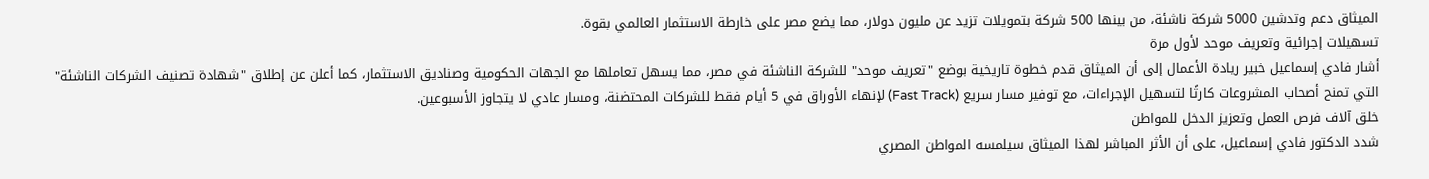الميثاق دعم وتدشين 5000 شركة ناشئة، من بينها 500 شركة بتمويلات تزيد عن مليون دولار، مما يضع مصر على خارطة الاستثمار العالمي بقوة.
تسهيلات إجرائية وتعريف موحد لأول مرة
أشار فادي إسماعيل خبير ريادة الأعمال إلى أن الميثاق قدم خطوة تاريخية بوضع "تعريف موحد" للشركة الناشئة في مصر، مما يسهل تعاملها مع الجهات الحكومية وصناديق الاستثمار، كما أعلن عن إطلاق "شهادة تصنيف الشركات الناشئة" التي تمنح أصحاب المشروعات كارتًا لتسهيل الإجراءات، مع توفير مسار سريع (Fast Track) لإنهاء الأوراق في 5 أيام فقط للشركات المحتضنة، ومسار عادي لا يتجاوز الأسبوعين.
خلق آلاف فرص العمل وتعزيز الدخل للمواطن
شدد الدكتور فادي إسماعيل، على أن الأثر المباشر لهذا الميثاق سيلمسه المواطن المصري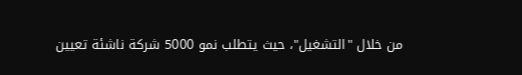من خلال "التشغيل"، حيث يتطلب نمو 5000 شركة ناشئة تعيين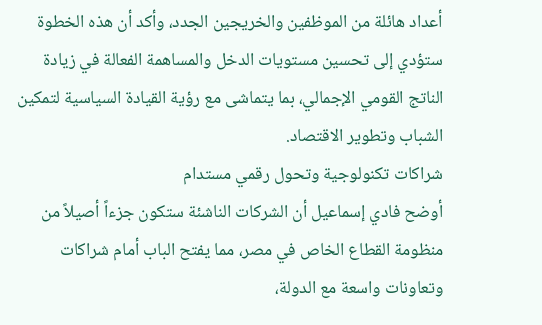أعداد هائلة من الموظفين والخريجين الجدد، وأكد أن هذه الخطوة ستؤدي إلى تحسين مستويات الدخل والمساهمة الفعالة في زيادة الناتج القومي الإجمالي، بما يتماشى مع رؤية القيادة السياسية لتمكين الشباب وتطوير الاقتصاد.
شراكات تكنولوجية وتحول رقمي مستدام
أوضح فادي إسماعيل أن الشركات الناشئة ستكون جزءاً أصيلاً من منظومة القطاع الخاص في مصر، مما يفتح الباب أمام شراكات وتعاونات واسعة مع الدولة،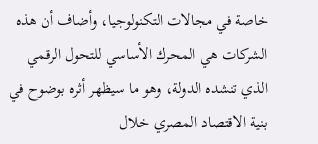خاصة في مجالات التكنولوجيا، وأضاف أن هذه الشركات هي المحرك الأساسي للتحول الرقمي الذي تنشده الدولة، وهو ما سيظهر أثره بوضوح في بنية الاقتصاد المصري خلال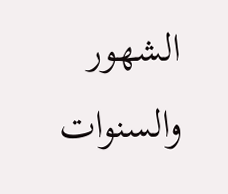الشهور والسنوات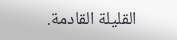القليلة القادمة.